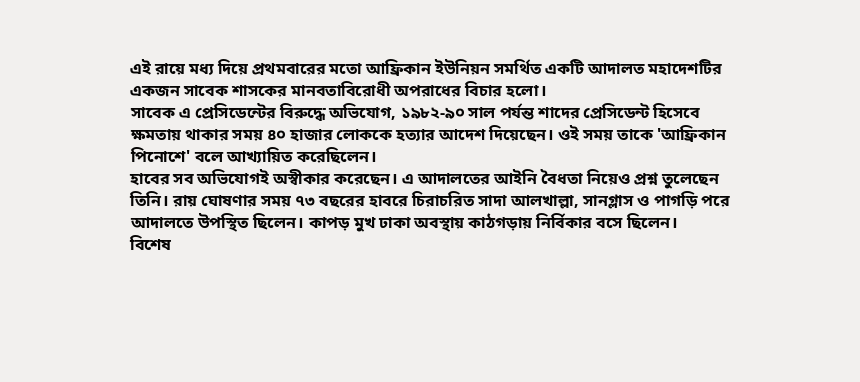এই রায়ে মধ্য দিয়ে প্রথমবারের মতো আফ্রিকান ইউনিয়ন সমর্থিত একটি আদালত মহাদেশটির একজন সাবেক শাসকের মানবতাবিরোধী অপরাধের বিচার হলো।
সাবেক এ প্রেসিডেন্টের বিরুদ্ধে অভিযোগ, ১৯৮২-৯০ সাল পর্যন্ত শাদের প্রেসিডেন্ট হিসেবে ক্ষমতায় থাকার সময় ৪০ হাজার লোককে হত্যার আদেশ দিয়েছেন। ওই সময় তাকে 'আফ্রিকান পিনোশে' বলে আখ্যায়িত করেছিলেন।
হাবের সব অভিযোগই অস্বীকার করেছেন। এ আদালতের আইনি বৈধতা নিয়েও প্রশ্ন তুলেছেন তিনি। রায় ঘোষণার সময় ৭৩ বছরের হাবরে চিরাচরিত সাদা আলখাল্লা, সানগ্লাস ও পাগড়ি পরে আদালতে উপস্থিত ছিলেন। কাপড় মুখ ঢাকা অবস্থায় কাঠগড়ায় নির্বিকার বসে ছিলেন।
বিশেষ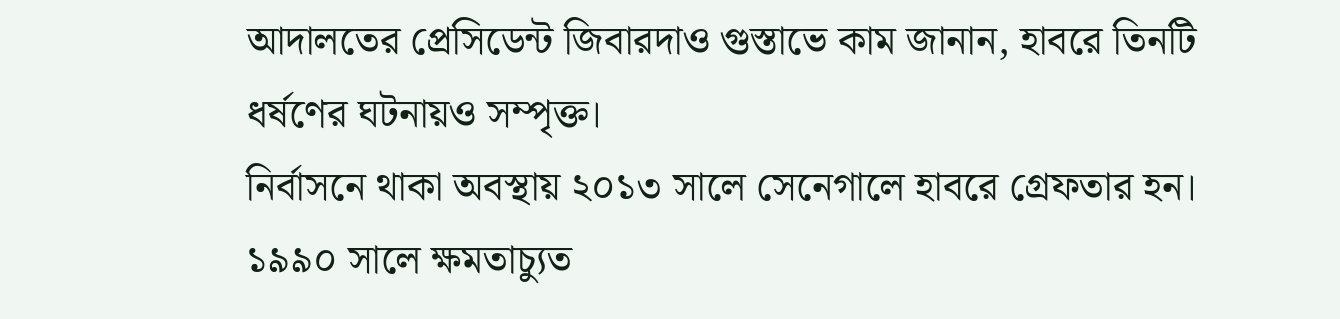আদালতের প্রেসিডেন্ট জিবারদাও গুস্তাভে কাম জানান, হাবরে তিনটি ধর্ষণের ঘটনায়ও সম্পৃক্ত।
নির্বাসনে থাকা অবস্থায় ২০১৩ সালে সেনেগালে হাবরে গ্রেফতার হন। ১৯৯০ সালে ক্ষমতাচ্যুত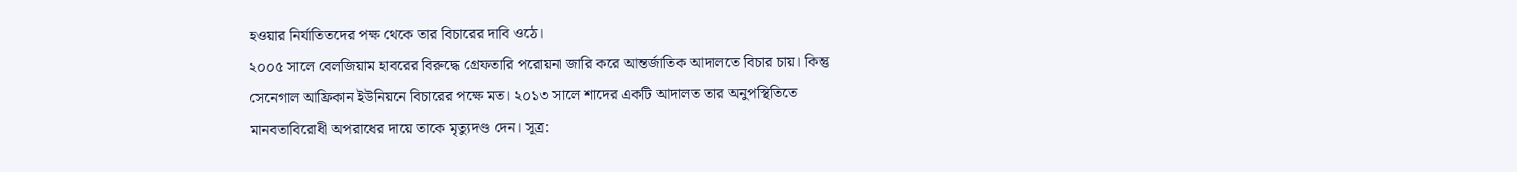হওয়ার নির্যাতিতদের পক্ষ থেকে তার বিচারের দাবি ওঠে।
২০০৫ সালে বেলজিয়াম হাবরের বিরুদ্ধে গ্রেফতারি পরোয়না জারি করে আন্তর্জাতিক আদালতে বিচার চায়। কিন্তু সেনেগাল আফ্রিকান ইউনিয়নে বিচারের পক্ষে মত। ২০১৩ সালে শাদের একটি আদালত তার অনুপস্থিতিতে মানবতাবিরোধী অপরাধের দায়ে তাকে মৃত্যুদণ্ড দেন। সূত্র: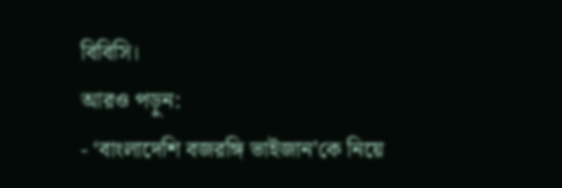বিবিসি।
আরও পড়ুন:
- ‘বাংলাদেশি বজরঙ্গি ভাইজান’কে নিয়ে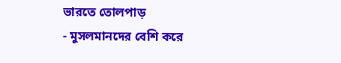ভারতে তোলপাড়
- মুসলমানদের বেশি করে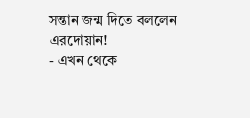সন্তান জন্ম দিতে বললেন এরদোয়ান!
- এখন থেকে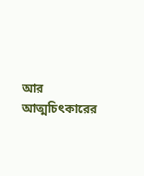আর আত্মচিৎকারের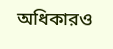অধিকারও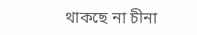থাকছে না চীনা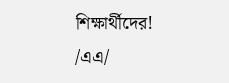শিক্ষার্থীদের!
/এএ/